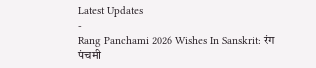Latest Updates
-
Rang Panchami 2026 Wishes In Sanskrit: रंग पंचमी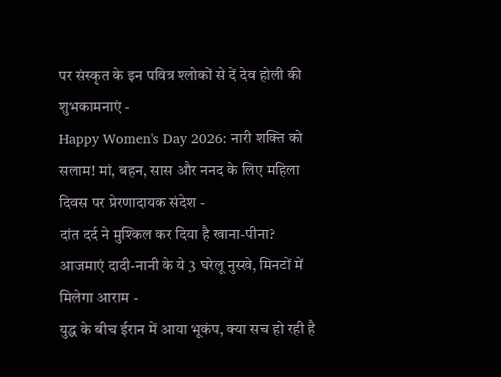पर संस्कृत के इन पवित्र श्लोकों से दें देव होली की शुभकामनाएं -
Happy Women's Day 2026: नारी शक्ति को सलाम! मां, बहन, सास और ननद के लिए महिला दिवस पर प्रेरणादायक संदेश -
दांत दर्द ने मुश्किल कर दिया है खाना-पीना? आजमाएं दादी-नानी के ये 3 घरेलू नुस्खे, मिनटों में मिलेगा आराम -
युद्ध के बीच ईरान में आया भूकंप, क्या सच हो रही है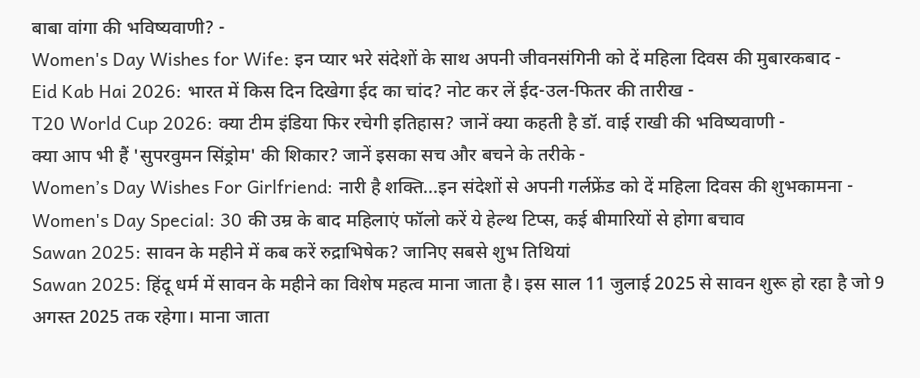बाबा वांगा की भविष्यवाणी? -
Women's Day Wishes for Wife: इन प्यार भरे संदेशों के साथ अपनी जीवनसंगिनी को दें महिला दिवस की मुबारकबाद -
Eid Kab Hai 2026: भारत में किस दिन दिखेगा ईद का चांद? नोट कर लें ईद-उल-फितर की तारीख -
T20 World Cup 2026: क्या टीम इंडिया फिर रचेगी इतिहास? जानें क्या कहती है डॉ. वाई राखी की भविष्यवाणी -
क्या आप भी हैं 'सुपरवुमन सिंड्रोम' की शिकार? जानें इसका सच और बचने के तरीके -
Women’s Day Wishes For Girlfriend: नारी है शक्ति...इन संदेशों से अपनी गर्लफ्रेंड को दें महिला दिवस की शुभकामना -
Women's Day Special: 30 की उम्र के बाद महिलाएं फॉलो करें ये हेल्थ टिप्स, कई बीमारियों से होगा बचाव
Sawan 2025: सावन के महीने में कब करें रुद्राभिषेक? जानिए सबसे शुभ तिथियां
Sawan 2025: हिंदू धर्म में सावन के महीने का विशेष महत्व माना जाता है। इस साल 11 जुलाई 2025 से सावन शुरू हो रहा है जो 9 अगस्त 2025 तक रहेगा। माना जाता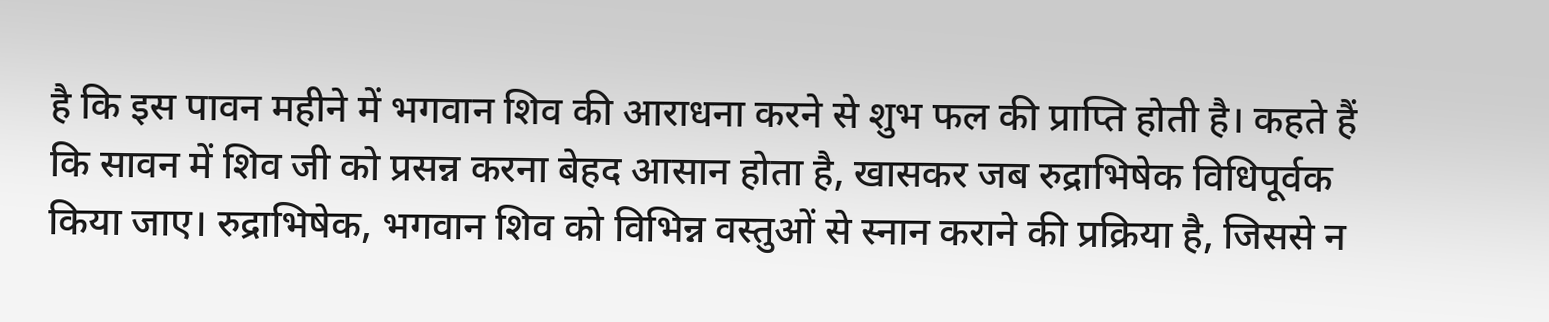है कि इस पावन महीने में भगवान शिव की आराधना करने से शुभ फल की प्राप्ति होती है। कहते हैं कि सावन में शिव जी को प्रसन्न करना बेहद आसान होता है, खासकर जब रुद्राभिषेक विधिपूर्वक किया जाए। रुद्राभिषेक, भगवान शिव को विभिन्न वस्तुओं से स्नान कराने की प्रक्रिया है, जिससे न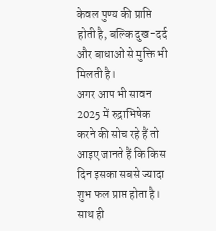केवल पुण्य की प्राप्ति होती है, बल्कि दुख-दर्द और बाधाओं से मुक्ति भी मिलती है।
अगर आप भी सावन 2025 में रुद्राभिषेक करने की सोच रहे हैं तो आइए जानते हैं कि किस दिन इसका सबसे ज्यादा शुभ फल प्राप्त होता है। साथ ही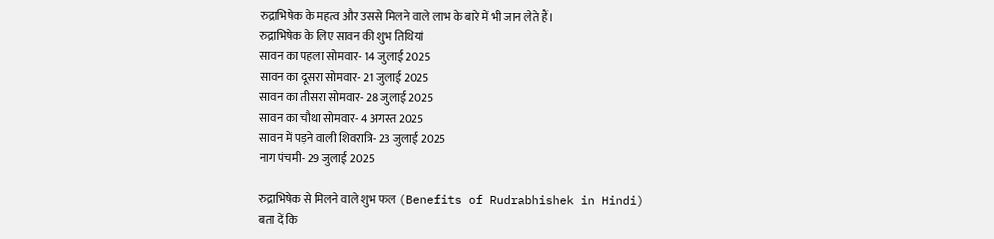रुद्राभिषेक के महत्व और उससे मिलने वाले लाभ के बारे में भी जान लेते हैं।
रुद्राभिषेक के लिए सावन की शुभ तिथियां
सावन का पहला सोमवार- 14 जुलाई 2025
सावन का दूसरा सोमवार- 21 जुलाई 2025
सावन का तीसरा सोमवार- 28 जुलाई 2025
सावन का चौथा सोमवार- 4 अगस्त 2025
सावन में पड़ने वाली शिवरात्रि- 23 जुलाई 2025
नाग पंचमी- 29 जुलाई 2025

रुद्राभिषेक से मिलने वाले शुभ फल (Benefits of Rudrabhishek in Hindi)
बता दें कि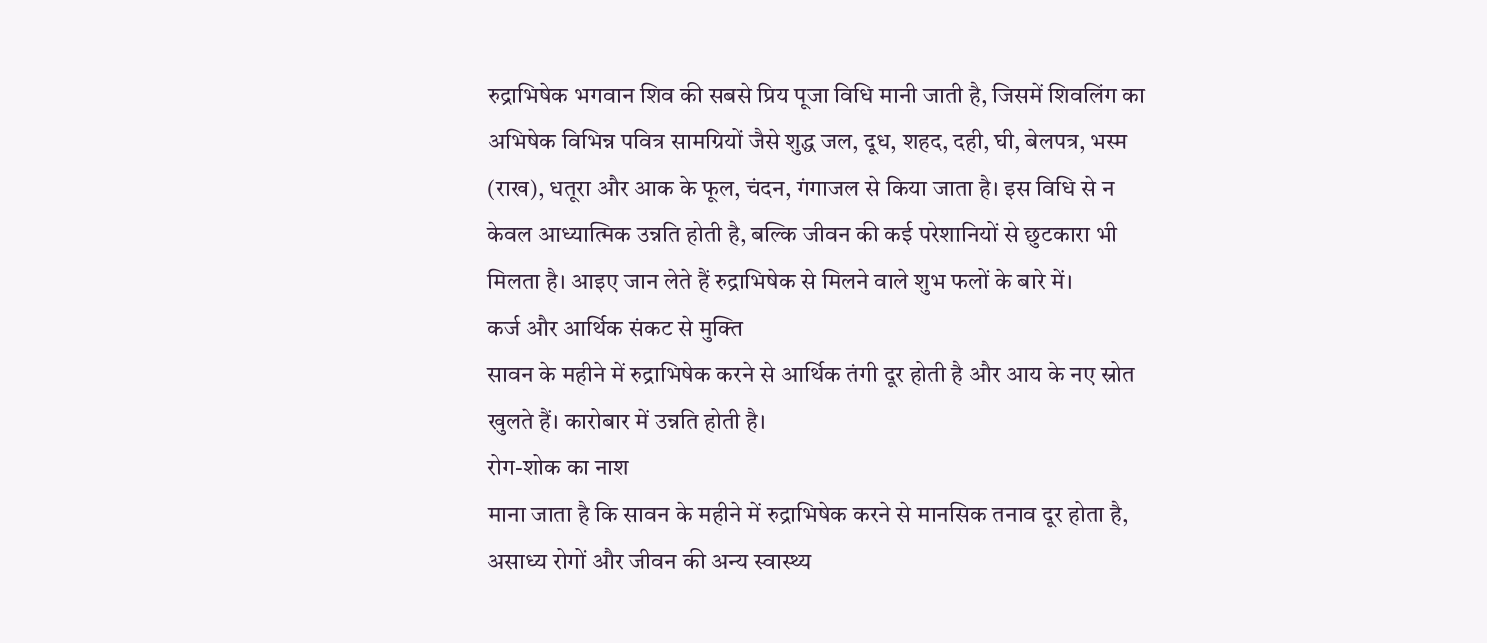रुद्राभिषेक भगवान शिव की सबसे प्रिय पूजा विधि मानी जाती है, जिसमें शिवलिंग का अभिषेक विभिन्न पवित्र सामग्रियों जैसे शुद्ध जल, दूध, शहद, दही, घी, बेलपत्र, भस्म (राख), धतूरा और आक के फूल, चंदन, गंगाजल से किया जाता है। इस विधि से न केवल आध्यात्मिक उन्नति होती है, बल्कि जीवन की कई परेशानियों से छुटकारा भी मिलता है। आइए जान लेते हैं रुद्राभिषेक से मिलने वाले शुभ फलों के बारे में।
कर्ज और आर्थिक संकट से मुक्ति
सावन के महीने में रुद्राभिषेक करने से आर्थिक तंगी दूर होती है और आय के नए स्रोत खुलते हैं। कारोबार में उन्नति होती है।
रोग-शोक का नाश
माना जाता है कि सावन के महीने में रुद्राभिषेक करने से मानसिक तनाव दूर होता है, असाध्य रोगों और जीवन की अन्य स्वास्थ्य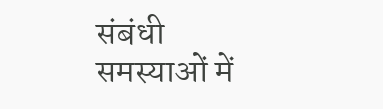संबंधी समस्याओं में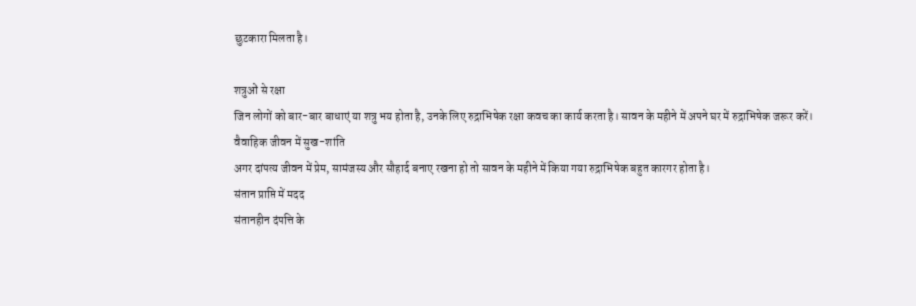छुटकारा मिलता है।

शत्रुओं से रक्षा
जिन लोगों को बार-बार बाधाएं या शत्रु भय होता है, उनके लिए रुद्राभिषेक रक्षा कवच का कार्य करता है। सावन के महीने में अपने घर में रुद्राभिषेक जरूर करें।
वैवाहिक जीवन में सुख-शांति
अगर दांपत्य जीवन में प्रेम, सामंजस्य और सौहार्द बनाए रखना हो तो सावन के महीने में किया गया रुद्राभिषेक बहुत कारगर होता है।
संतान प्राप्ति में मदद
संतानहीन दंपत्ति के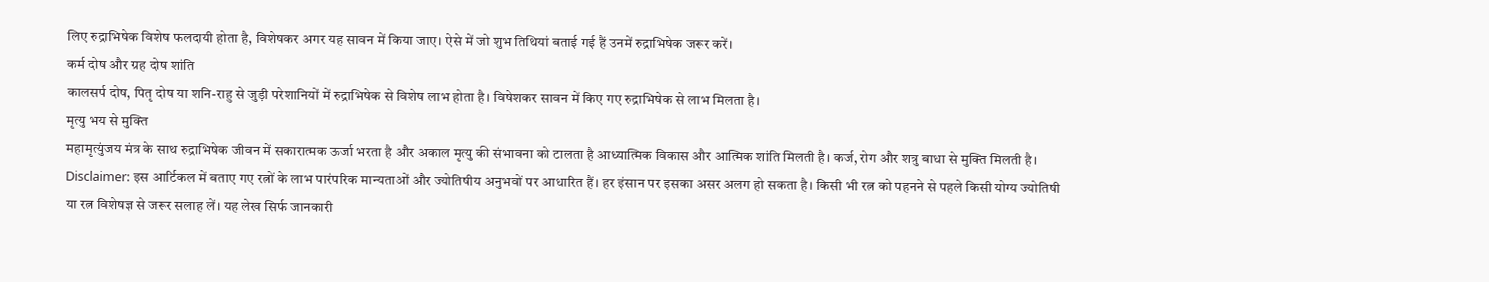लिए रुद्राभिषेक विशेष फलदायी होता है, विशेषकर अगर यह सावन में किया जाए। ऐसे में जो शुभ तिथियां बताई गई हैं उनमें रुद्राभिषेक जरूर करें।
कर्म दोष और ग्रह दोष शांति
कालसर्प दोष, पितृ दोष या शनि-राहु से जुड़ी परेशानियों में रुद्राभिषेक से विशेष लाभ होता है। विषेशकर सावन में किए गए रुद्राभिषेक से लाभ मिलता है।
मृत्यु भय से मुक्ति
महामृत्युंजय मंत्र के साथ रुद्राभिषेक जीवन में सकारात्मक ऊर्जा भरता है और अकाल मृत्यु की संभावना को टालता है आध्यात्मिक विकास और आत्मिक शांति मिलती है। कर्ज, रोग और शत्रु बाधा से मुक्ति मिलती है।
Disclaimer: इस आर्टिकल में बताए गए रत्नों के लाभ पारंपरिक मान्यताओं और ज्योतिषीय अनुभवों पर आधारित हैं। हर इंसान पर इसका असर अलग हो सकता है। किसी भी रत्न को पहनने से पहले किसी योग्य ज्योतिषी या रत्न विशेषज्ञ से जरूर सलाह लें। यह लेख सिर्फ जानकारी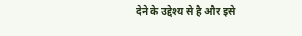देने के उद्देश्य से है और इसे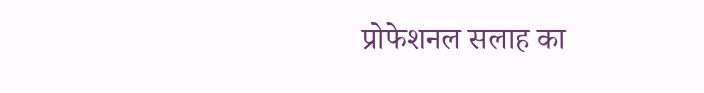प्रोफेशनल सलाह का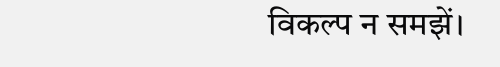विकल्प न समझें।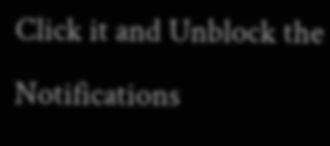Click it and Unblock the Notifications